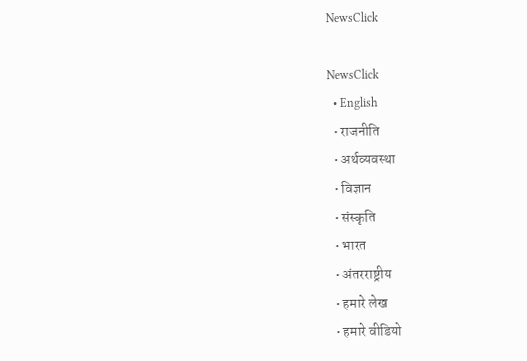NewsClick

NewsClick
  • English
  • राजनीति
  • अर्थव्यवस्था
  • विज्ञान
  • संस्कृति
  • भारत
  • अंतरराष्ट्रीय
  • हमारे लेख
  • हमारे वीडियो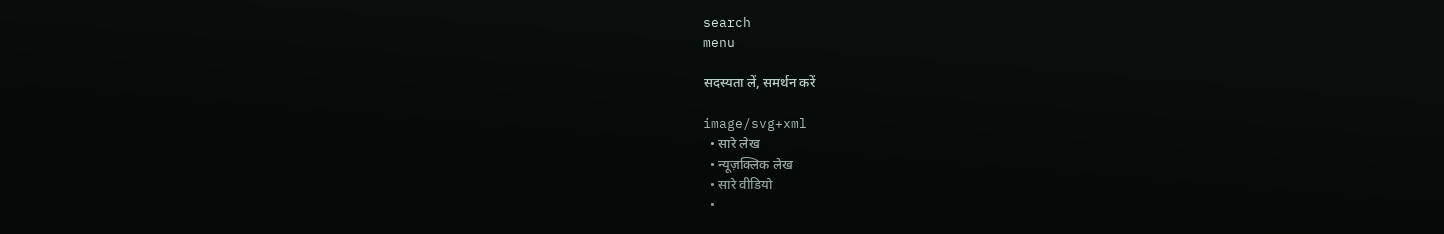search
menu

सदस्यता लें, समर्थन करें

image/svg+xml
  • सारे लेख
  • न्यूज़क्लिक लेख
  • सारे वीडियो
  •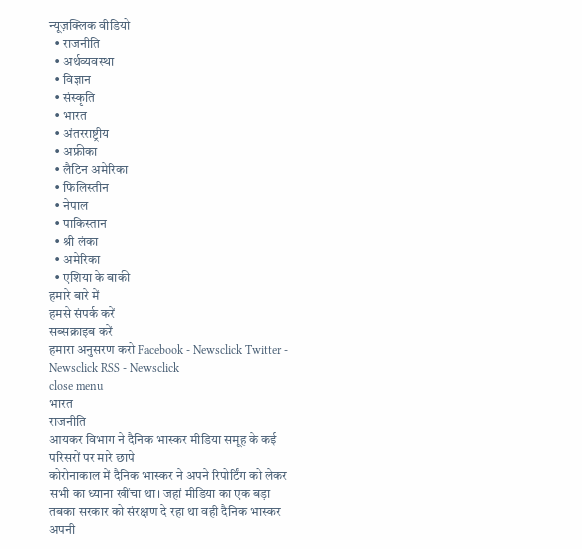न्यूज़क्लिक वीडियो
  • राजनीति
  • अर्थव्यवस्था
  • विज्ञान
  • संस्कृति
  • भारत
  • अंतरराष्ट्रीय
  • अफ्रीका
  • लैटिन अमेरिका
  • फिलिस्तीन
  • नेपाल
  • पाकिस्तान
  • श्री लंका
  • अमेरिका
  • एशिया के बाकी
हमारे बारे में
हमसे संपर्क करें
सब्सक्राइब करें
हमारा अनुसरण करो Facebook - Newsclick Twitter - Newsclick RSS - Newsclick
close menu
भारत
राजनीति
आयकर विभाग ने दैनिक भास्कर मीडिया समूह के कई परिसरों पर मारे छापे
कोरोनाकाल में दैनिक भास्कर ने अपने रिपोर्टिंग को लेकर सभी का ध्याना खींचा था। जहां मीडिया का एक बड़ा तबका सरकार को संरक्षण दे रहा था वही दैनिक भास्कर अपनी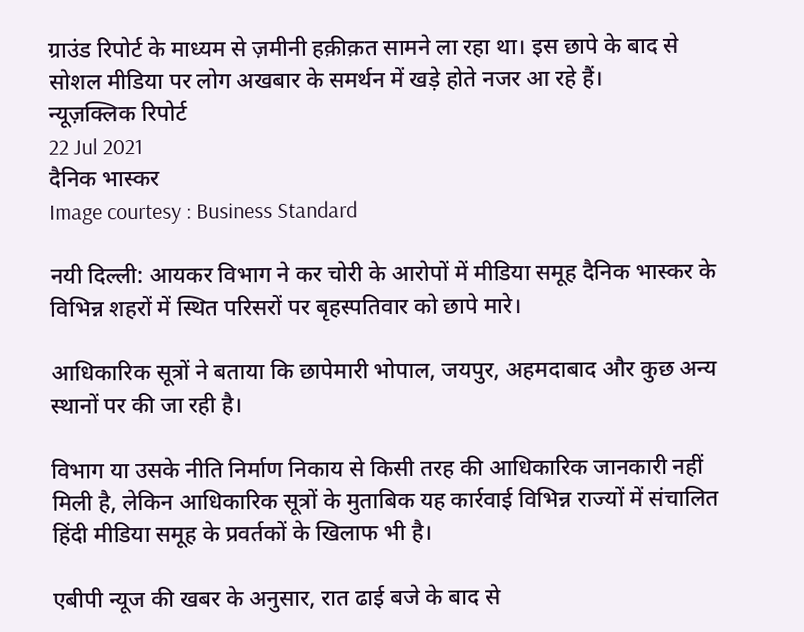ग्राउंड रिपोर्ट के माध्यम से ज़मीनी हक़ीक़त सामने ला रहा था। इस छापे के बाद से सोशल मीडिया पर लोग अखबार के समर्थन में खड़े होते नजर आ रहे हैं।
न्यूज़क्लिक रिपोर्ट
22 Jul 2021
दैनिक भास्कर
Image courtesy : Business Standard

नयी दिल्ली: आयकर विभाग ने कर चोरी के आरोपों में मीडिया समूह दैनिक भास्कर के विभिन्न शहरों में स्थित परिसरों पर बृहस्पतिवार को छापे मारे।

आधिकारिक सूत्रों ने बताया कि छापेमारी भोपाल, जयपुर, अहमदाबाद और कुछ अन्य स्थानों पर की जा रही है।

विभाग या उसके नीति निर्माण निकाय से किसी तरह की आधिकारिक जानकारी नहीं मिली है, लेकिन आधिकारिक सूत्रों के मुताबिक यह कार्रवाई विभिन्न राज्यों में संचालित हिंदी मीडिया समूह के प्रवर्तकों के खिलाफ भी है।

एबीपी न्यूज की खबर के अनुसार, रात ढाई बजे के बाद से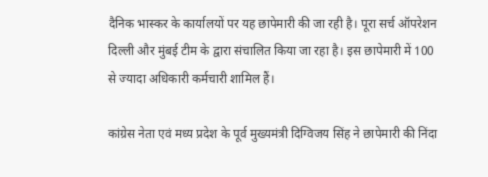दैनिक भास्कर के कार्यालयों पर यह छापेमारी की जा रही है। पूरा सर्च ऑपरेशन दिल्ली और मुंबई टीम के द्वारा संचालित किया जा रहा है। इस छापेमारी में 100 से ज्यादा अधिकारी कर्मचारी शामिल हैं।

कांग्रेस नेता एवं मध्य प्रदेश के पूर्व मुख्यमंत्री दिग्विजय सिंह ने छापेमारी की निंदा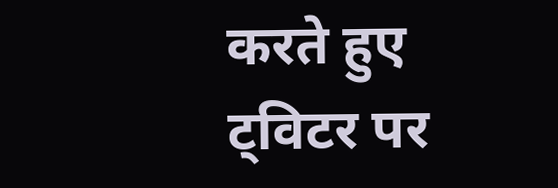करते हुए ट्विटर पर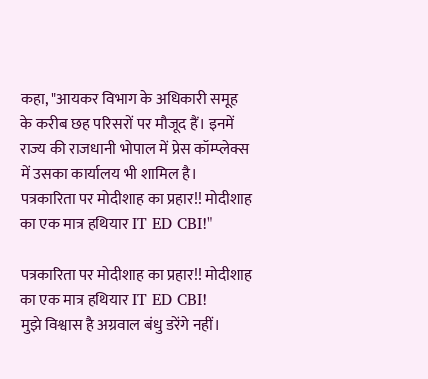कहा, "आयकर विभाग के अधिकारी समूह के करीब छह परिसरों पर मौजूद हैं। इनमें राज्य की राजधानी भोपाल में प्रेस कॉम्प्लेक्स में उसका कार्यालय भी शामिल है। पत्रकारिता पर मोदीशाह का प्रहार!! मोदीशाह का एक मात्र हथियार IT ED CBI!"

पत्रकारिता पर मोदीशाह का प्रहार!! मोदीशाह का एक मात्र हथियार IT ED CBI!
मुझे विश्वास है अग्रवाल बंधु डरेंगे नहीं।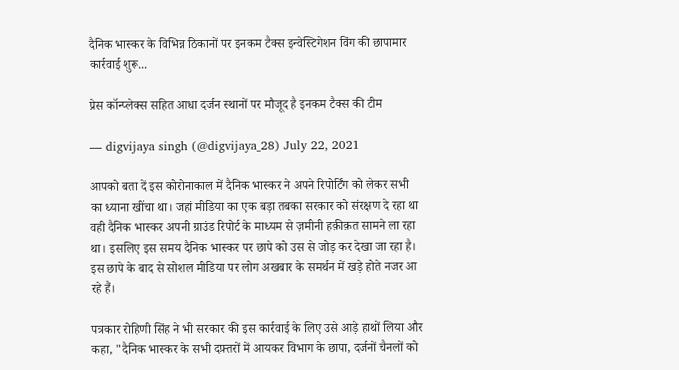दैनिक भास्कर के विभिन्न ठिकानों पर इनकम टैक्स इन्वेस्टिगेशन विंग की छापामार कार्रवाई शुरू...

प्रेस कॉन्प्लेक्स सहित आधा दर्जन स्थानों पर मौजूद है इनकम टैक्स की टीम

— digvijaya singh (@digvijaya_28) July 22, 2021

आपको बता दें इस कोरोनाकाल में दैनिक भास्कर ने अपने रिपोर्टिंग को लेकर सभी का ध्याना खींचा था। जहां मीडिया का एक बड़ा तबका सरकार को संरक्षण दे रहा था वही दैनिक भास्कर अपनी ग्राउंड रिपोर्ट के माध्यम से ज़मीनी हक़ीक़त सामने ला रहा था। इसलिए इस समय दैनिक भास्कर पर छापे को उस से जोड़ कर देखा जा रहा है।  इस छापे के बाद से सोशल मीडिया पर लोग अखबार के समर्थन में खड़े होते नजर आ रहे हैं।

पत्रकार रोहिणी सिंह ने भी सरकार की इस कार्रवाई के लिए उसे आड़े हाथों लिया और कहा, "दैनिक भास्कर के सभी दफ़्तरों में आयकर विभाग के छापा, दर्जनों चैनलों को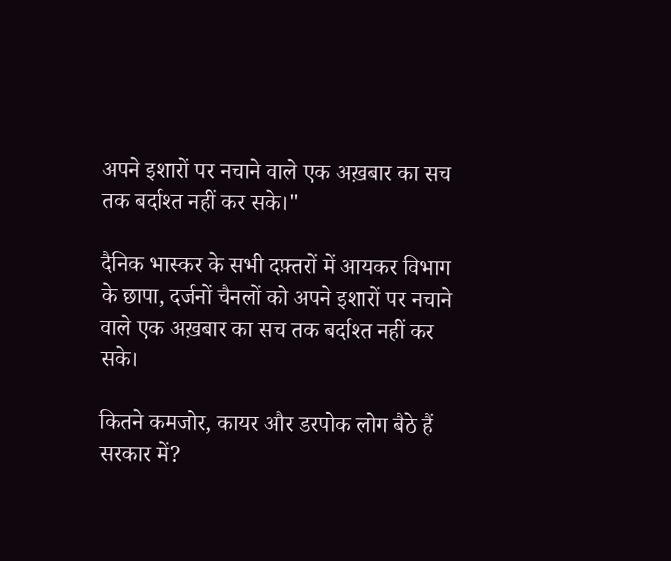अपने इशारों पर नचाने वाले एक अख़बार का सच तक बर्दाश्त नहीं कर सके।"

दैनिक भास्कर के सभी दफ़्तरों में आयकर विभाग के छापा, दर्जनों चैनलों को अपने इशारों पर नचाने वाले एक अख़बार का सच तक बर्दाश्त नहीं कर सके।

कितने कमजोर, कायर और डरपोक लोग बैठे हैं सरकार में?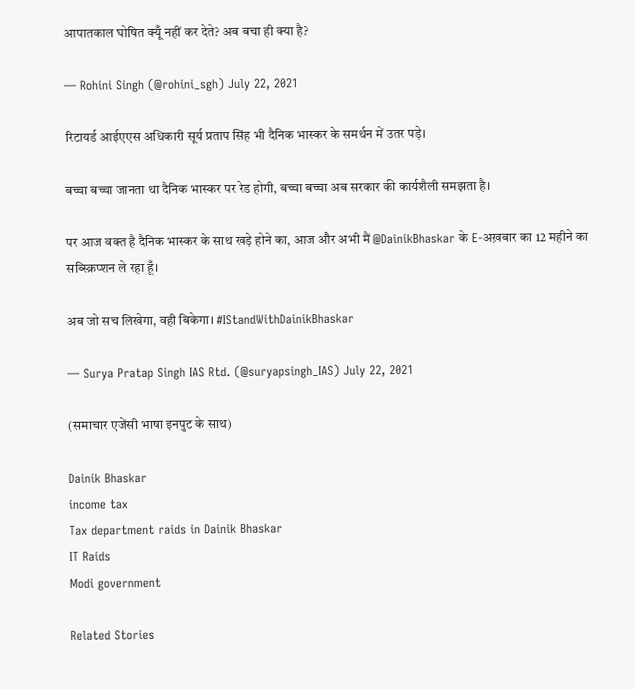आपातकाल घोषित क्यूँ नहीं कर देते? अब बचा ही क्या है?

— Rohini Singh (@rohini_sgh) July 22, 2021

रिटायर्ड आईएएस अधिकारी सूर्य प्रताप सिंह भी दैनिक भास्कर के समर्थन में उतर पड़े।

बच्चा बच्चा जानता था दैनिक भास्कर पर रेड होगी, बच्चा बच्चा अब सरकार की कार्यशैली समझता है।

पर आज वक्त है दैनिक भास्कर के साथ खड़े होने का, आज और अभी मैं @DainikBhaskar के E-अख़बार का 12 महीने का सब्स्क्रिप्शन ले रहा हूँ।

अब जो सच लिखेगा, वही बिकेगा। #IStandWithDainikBhaskar

— Surya Pratap Singh IAS Rtd. (@suryapsingh_IAS) July 22, 2021

(समाचार एजेंसी भाषा इनपुट के साथ)

Dainik Bhaskar
income tax
Tax department raids in Dainik Bhaskar
IT Raids
Modi government

Related Stories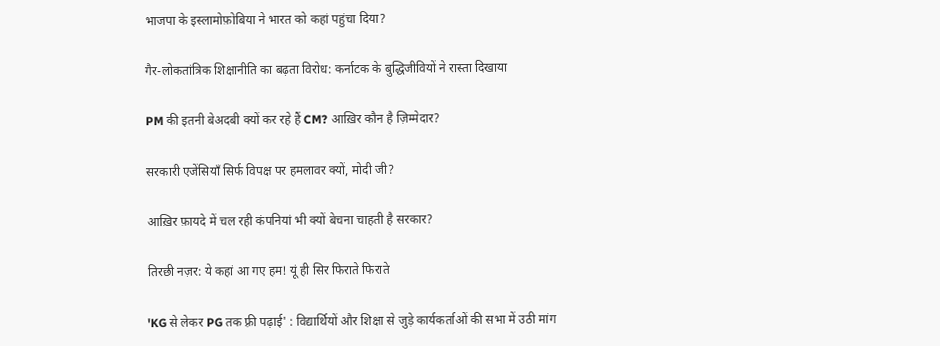भाजपा के इस्लामोफ़ोबिया ने भारत को कहां पहुंचा दिया?

गैर-लोकतांत्रिक शिक्षानीति का बढ़ता विरोध: कर्नाटक के बुद्धिजीवियों ने रास्ता दिखाया

PM की इतनी बेअदबी क्यों कर रहे हैं CM? आख़िर कौन है ज़िम्मेदार?

सरकारी एजेंसियाँ सिर्फ विपक्ष पर हमलावर क्यों, मोदी जी?

आख़िर फ़ायदे में चल रही कंपनियां भी क्यों बेचना चाहती है सरकार?

तिरछी नज़र: ये कहां आ गए हम! यूं ही सिर फिराते फिराते

'KG से लेकर PG तक फ़्री पढ़ाई' : विद्यार्थियों और शिक्षा से जुड़े कार्यकर्ताओं की सभा में उठी मांग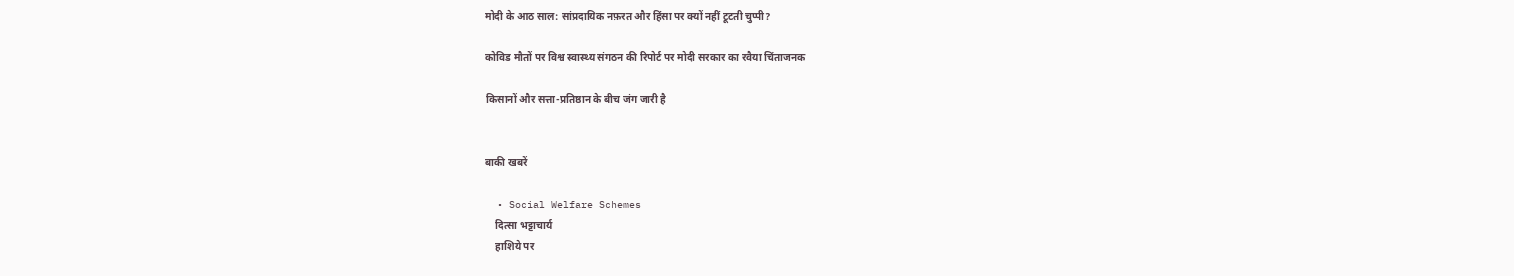मोदी के आठ साल: सांप्रदायिक नफ़रत और हिंसा पर क्यों नहीं टूटती चुप्पी?

कोविड मौतों पर विश्व स्वास्थ्य संगठन की रिपोर्ट पर मोदी सरकार का रवैया चिंताजनक

किसानों और सत्ता-प्रतिष्ठान के बीच जंग जारी है


बाकी खबरें

  • Social Welfare Schemes
    दित्सा भट्टाचार्य
    हाशिये पर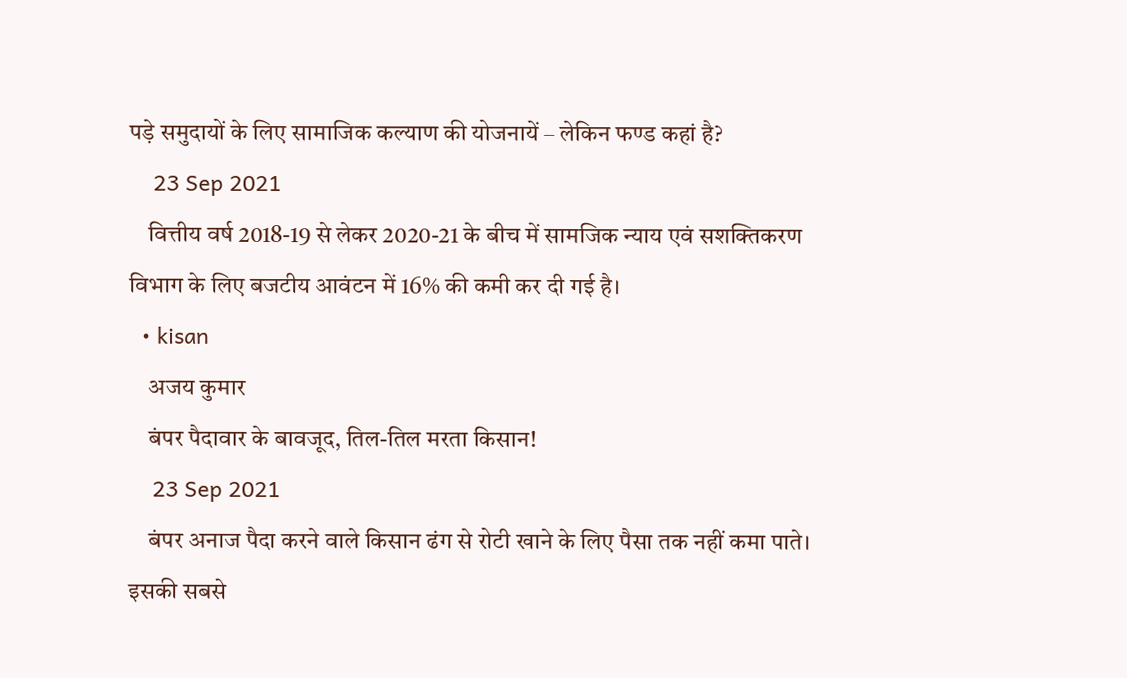पड़े समुदायों के लिए सामाजिक कल्याण की योजनायें – लेकिन फण्ड कहां है?
    23 Sep 2021
    वित्तीय वर्ष 2018-19 से लेकर 2020-21 के बीच में सामजिक न्याय एवं सशक्तिकरण विभाग के लिए बजटीय आवंटन में 16% की कमी कर दी गई है।
  • kisan
    अजय कुमार
    बंपर पैदावार के बावजूद, तिल-तिल मरता किसान!
    23 Sep 2021
    बंपर अनाज पैदा करने वाले किसान ढंग से रोटी खाने के लिए पैसा तक नहीं कमा पाते। इसकी सबसे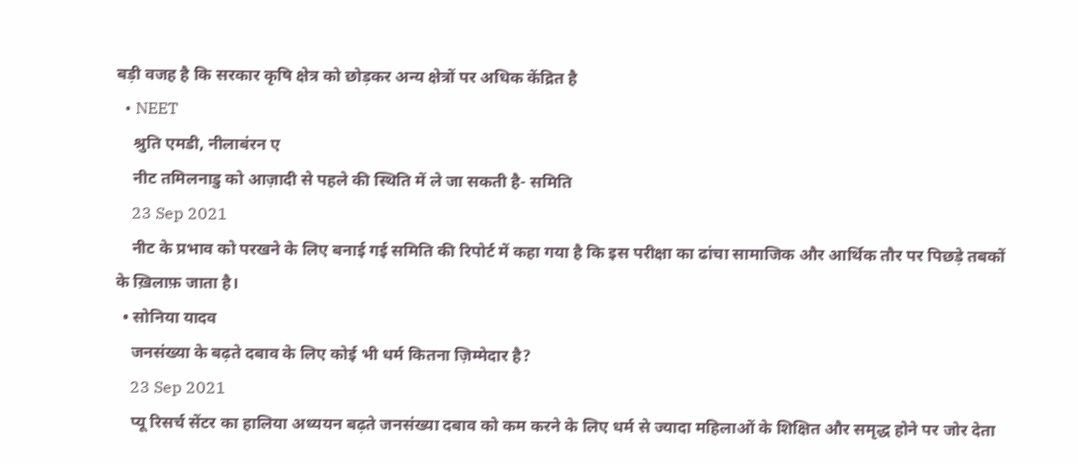बड़ी वजह है कि सरकार कृषि क्षेत्र को छोड़कर अन्य क्षेत्रों पर अधिक केंद्रित है
  • NEET
    श्रुति एमडी, नीलाबंरन ए
    नीट तमिलनाडु को आज़ादी से पहले की स्थिति में ले जा सकती है- समिति
    23 Sep 2021
    नीट के प्रभाव को परखने के लिए बनाई गई समिति की रिपोर्ट में कहा गया है कि इस परीक्षा का ढांचा सामाजिक और आर्थिक तौर पर पिछड़े तबकों के ख़िलाफ़ जाता है।
  • सोनिया यादव
    जनसंख्या के बढ़ते दबाव के लिए कोई भी धर्म कितना ज़िम्मेदार है?
    23 Sep 2021
    प्यू रिसर्च सेंटर का हालिया अध्ययन बढ़ते जनसंख्या दबाव को कम करने के लिए धर्म से ज्यादा महिलाओं के शिक्षित और समृद्ध होने पर जोर देता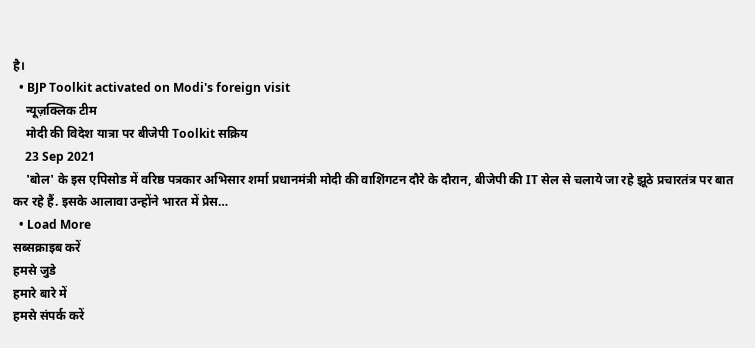है।
  • BJP Toolkit activated on Modi's foreign visit
    न्यूज़क्लिक टीम
    मोदी की विदेश यात्रा पर बीजेपी Toolkit सक्रिय
    23 Sep 2021
    'बोल' के इस एपिसोड में वरिष्ठ पत्रकार अभिसार शर्मा प्रधानमंत्री मोदी की वाशिंगटन दौरे के दौरान, बीजेपी की IT सेल से चलाये जा रहे झूठे प्रचारतंत्र पर बात कर रहे हैं. इसके आलावा उन्होंने भारत में प्रेस…
  • Load More
सब्सक्राइब करें
हमसे जुडे
हमारे बारे में
हमसे संपर्क करें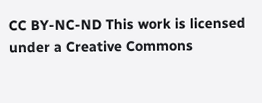CC BY-NC-ND This work is licensed under a Creative Commons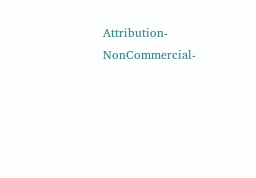Attribution-NonCommercial-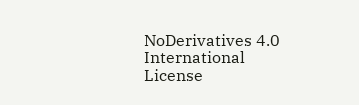NoDerivatives 4.0 International License